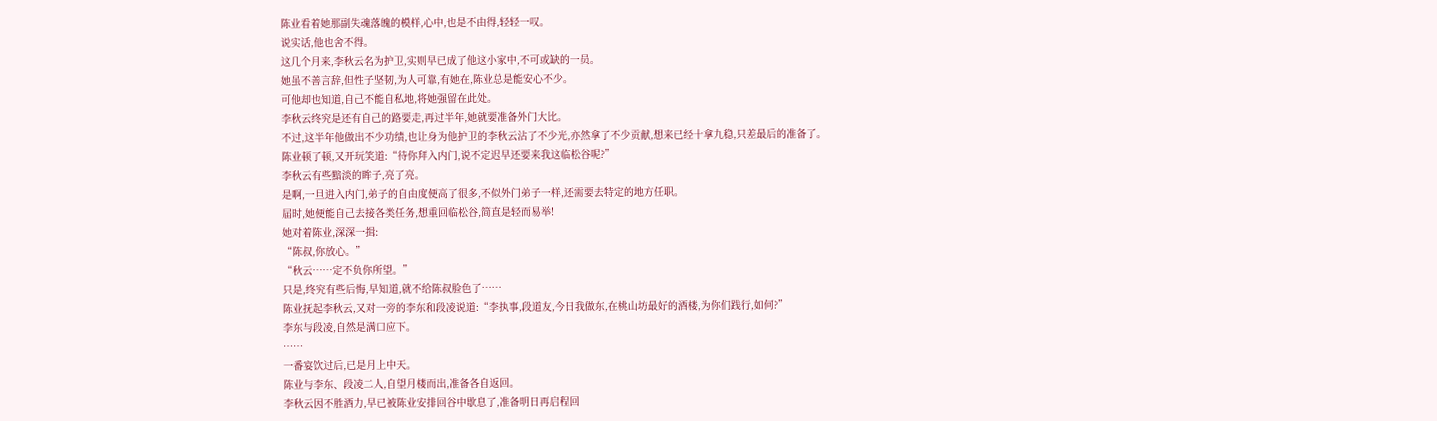陈业看着她那副失魂落魄的模样,心中,也是不由得,轻轻一叹。
说实话,他也舍不得。
这几个月来,李秋云名为护卫,实则早已成了他这小家中,不可或缺的一员。
她虽不善言辞,但性子坚韧,为人可靠,有她在,陈业总是能安心不少。
可他却也知道,自己不能自私地,将她强留在此处。
李秋云终究是还有自己的路要走,再过半年,她就要准备外门大比。
不过,这半年他做出不少功绩,也让身为他护卫的李秋云沾了不少光,亦然拿了不少贡献,想来已经十拿九稳,只差最后的准备了。
陈业顿了顿,又开玩笑道:“待你拜入内门,说不定迟早还要来我这临松谷呢?”
李秋云有些黯淡的眸子,亮了亮。
是啊,一旦进入内门,弟子的自由度便高了很多,不似外门弟子一样,还需要去特定的地方任职。
届时,她便能自己去接各类任务,想重回临松谷,简直是轻而易举!
她对着陈业,深深一揖:
“陈叔,你放心。”
“秋云……定不负你所望。”
只是,终究有些后悔,早知道,就不给陈叔脸色了……
陈业抚起李秋云,又对一旁的李东和段凌说道:“李执事,段道友,今日我做东,在桃山坊最好的酒楼,为你们践行,如何?”
李东与段凌,自然是满口应下。
……
一番宴饮过后,已是月上中天。
陈业与李东、段凌二人,自望月楼而出,准备各自返回。
李秋云因不胜酒力,早已被陈业安排回谷中歇息了,准备明日再启程回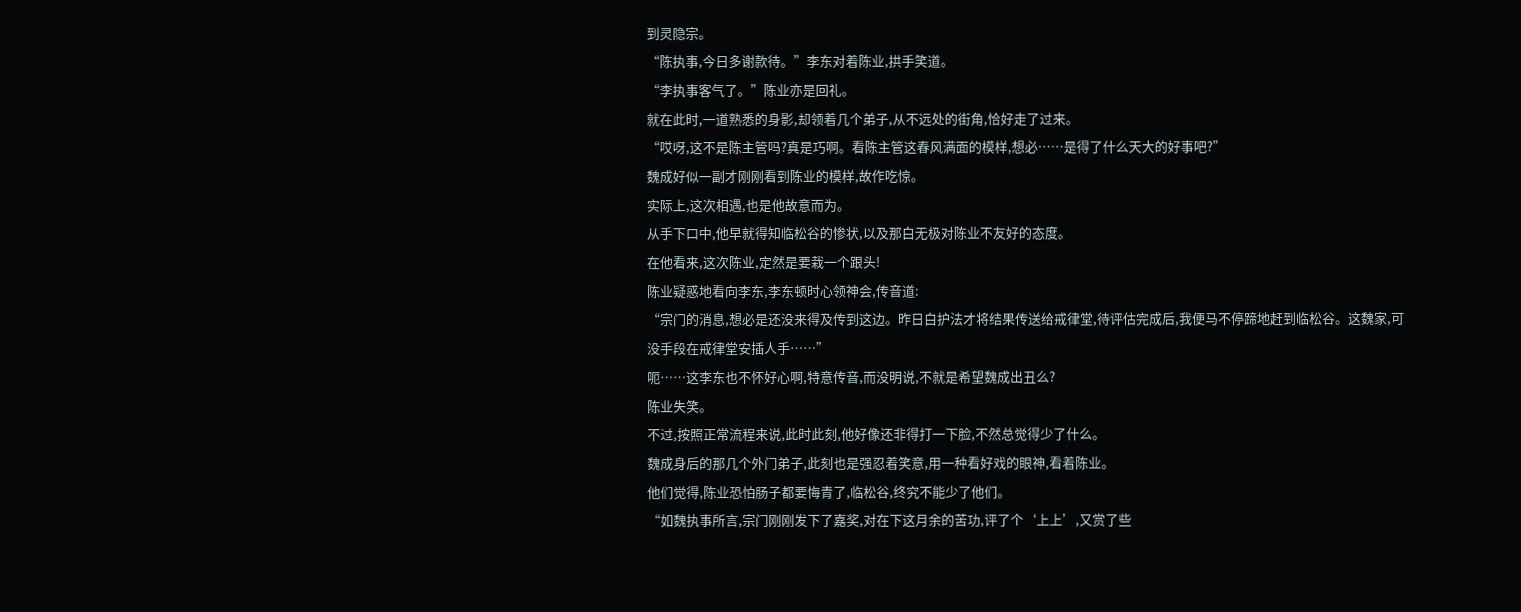到灵隐宗。
“陈执事,今日多谢款待。”李东对着陈业,拱手笑道。
“李执事客气了。”陈业亦是回礼。
就在此时,一道熟悉的身影,却领着几个弟子,从不远处的街角,恰好走了过来。
“哎呀,这不是陈主管吗?真是巧啊。看陈主管这春风满面的模样,想必……是得了什么天大的好事吧?”
魏成好似一副才刚刚看到陈业的模样,故作吃惊。
实际上,这次相遇,也是他故意而为。
从手下口中,他早就得知临松谷的惨状,以及那白无极对陈业不友好的态度。
在他看来,这次陈业,定然是要栽一个跟头!
陈业疑惑地看向李东,李东顿时心领神会,传音道:
“宗门的消息,想必是还没来得及传到这边。昨日白护法才将结果传送给戒律堂,待评估完成后,我便马不停蹄地赶到临松谷。这魏家,可没手段在戒律堂安插人手……”
呃……这李东也不怀好心啊,特意传音,而没明说,不就是希望魏成出丑么?
陈业失笑。
不过,按照正常流程来说,此时此刻,他好像还非得打一下脸,不然总觉得少了什么。
魏成身后的那几个外门弟子,此刻也是强忍着笑意,用一种看好戏的眼神,看着陈业。
他们觉得,陈业恐怕肠子都要悔青了,临松谷,终究不能少了他们。
“如魏执事所言,宗门刚刚发下了嘉奖,对在下这月余的苦功,评了个‘上上’,又赏了些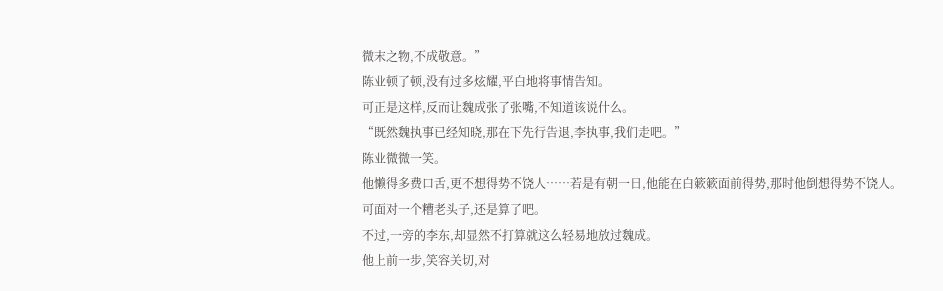微末之物,不成敬意。”
陈业顿了顿,没有过多炫耀,平白地将事情告知。
可正是这样,反而让魏成张了张嘴,不知道该说什么。
“既然魏执事已经知晓,那在下先行告退,李执事,我们走吧。”
陈业微微一笑。
他懒得多费口舌,更不想得势不饶人……若是有朝一日,他能在白簌簌面前得势,那时他倒想得势不饶人。
可面对一个糟老头子,还是算了吧。
不过,一旁的李东,却显然不打算就这么轻易地放过魏成。
他上前一步,笑容关切,对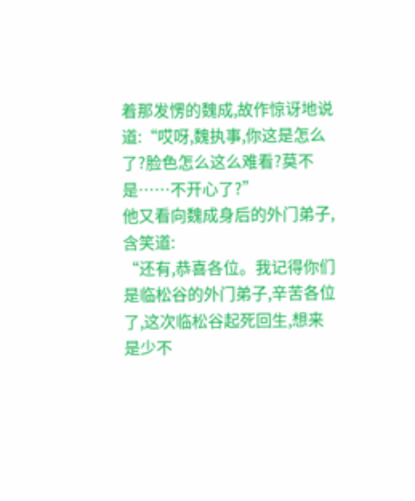着那发愣的魏成,故作惊讶地说道:“哎呀,魏执事,你这是怎么了?脸色怎么这么难看?莫不是……不开心了?”
他又看向魏成身后的外门弟子,含笑道:
“还有,恭喜各位。我记得你们是临松谷的外门弟子,辛苦各位了,这次临松谷起死回生,想来是少不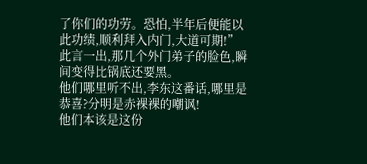了你们的功劳。恐怕,半年后便能以此功绩,顺利拜入内门,大道可期!”
此言一出,那几个外门弟子的脸色,瞬间变得比锅底还要黑。
他们哪里听不出,李东这番话,哪里是恭喜?分明是赤裸裸的嘲讽!
他们本该是这份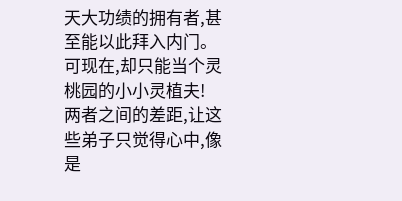天大功绩的拥有者,甚至能以此拜入内门。
可现在,却只能当个灵桃园的小小灵植夫!
两者之间的差距,让这些弟子只觉得心中,像是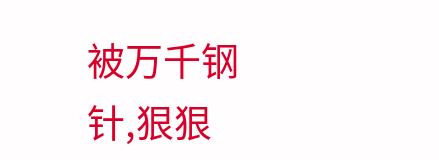被万千钢针,狠狠